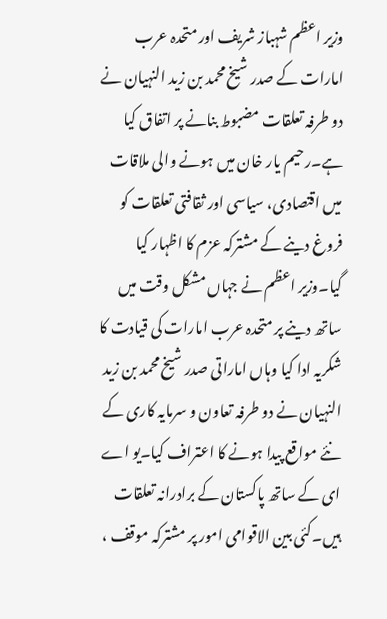وزیر اعظم شہباز شریف اور متحدہ عرب امارات کے صدر شیخ محمد بن زید النہیان نے دو طرفہ تعلقات مضبوط بنانے پر اتفاق کیا ہے۔رحیم یار خان میں ہونے والی ملاقات میں اقتصادی، سیاسی اور ثقافتی تعلقات کو فروغ دینے کے مشترکہ عزم کا اظہار کیا گیا۔وزیر اعظم نے جہاں مشکل وقت میں ساتھ دینے پر متحدہ عرب امارات کی قیادت کا شکریہ ادا کیا وہاں اماراتی صدر شیخ محمد بن زید النہیان نے دو طرفہ تعاون و سرمایہ کاری کے نئے مواقع پیدا ہونے کا اعتراف کیا۔یو اے ای کے ساتھ پاکستان کے برادرانہ تعلقات ہیں۔کئی بین الاقوامی امور پر مشترکہ موقف ،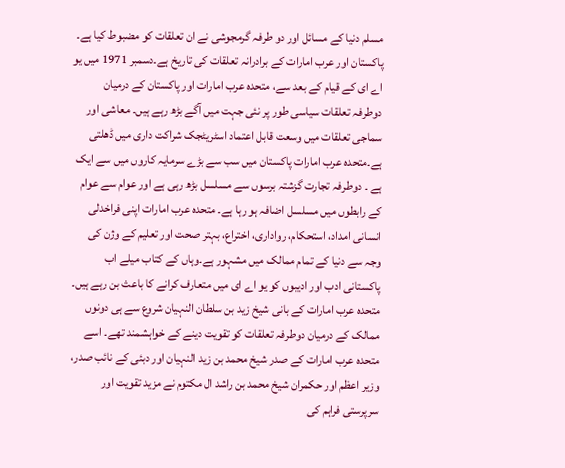مسلم دنیا کے مسائل اور دو طرفہ گرمجوشی نے ان تعلقات کو مضبوط کیا ہے۔ پاکستان اور عرب امارات کے برادرانہ تعلقات کی تاریخ ہے۔دسمبر 1971 میں یو اے ای کے قیام کے بعد سے، متحدہ عرب امارات اور پاکستان کے درمیان دوطرفہ تعلقات سیاسی طور پر نئی جہت میں آگے بڑھ رہے ہیں۔ معاشی اور سماجی تعلقات میں وسعت قابل اعتماد اسٹریٹجک شراکت داری میں ڈھلتی ہے۔متحدہ عرب امارات پاکستان میں سب سے بڑے سرمایہ کاروں میں سے ایک ہے ۔ دوطرفہ تجارت گزشتہ برسوں سے مسلسل بڑھ رہی ہے اور عوام سے عوام کے رابطوں میں مسلسل اضافہ ہو رہا ہے۔ متحدہ عرب امارات اپنی فراخدلی انسانی امداد، استحکام، رواداری، اختراع، بہتر صحت اور تعلیم کے وژن کی وجہ سے دنیا کے تمام ممالک میں مشہور ہے۔وہاں کے کتاب میلے اب پاکستانی ادب اور ادیبوں کو یو اے ای میں متعارف کرانے کا باعث بن رہے ہیں۔ متحدہ عرب امارات کے بانی شیخ زید بن سلطان النہیان شروع سے ہی دونوں ممالک کے درمیان دوطرفہ تعلقات کو تقویت دینے کے خواہشمند تھے۔ اسے متحدہ عرب امارات کے صدر شیخ محمد بن زید النہیان اور دبئی کے نائب صدر، وزیر اعظم اور حکمران شیخ محمد بن راشد ال مکتوم نے مزید تقویت اور سرپرستی فراہم کی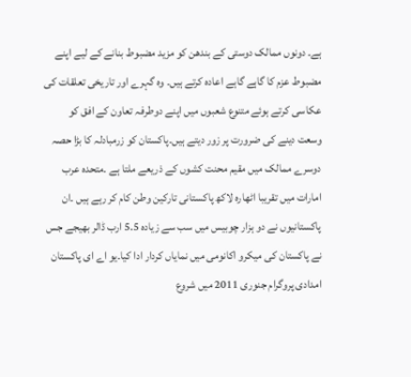ہے۔ دونوں ممالک دوستی کے بندھن کو مزید مضبوط بنانے کے لیے اپنے مضبوط عزم کا گاہے گاہے اعادہ کرتے ہیں۔ وہ گہرے اور تاریخی تعلقات کی عکاسی کرتے ہوئے متنوع شعبوں میں اپنے دوطرفہ تعاون کے افق کو وسعت دینے کی ضرورت پر زور دیتے ہیں۔پاکستان کو زرمبادلہ کا بڑا حصہ دوسرے ممالک میں مقیم محنت کشوں کے ذریعے ملتا ہے ۔متحدہ عرب امارات میں تقریبا اٹھارہ لاکھ پاکستانی تارکین وطن کام کر رہے ہیں ۔ان پاکستانیوں نے دو ہزار چوبیس میں سب سے زیادہ 5.5 ارب ڈالر بھیجے جس نے پاکستان کی میکرو اکانومی میں نمایاں کردار ادا کیا۔یو اے ای پاکستان امدادی پروگرام جنوری 2011 میں شروع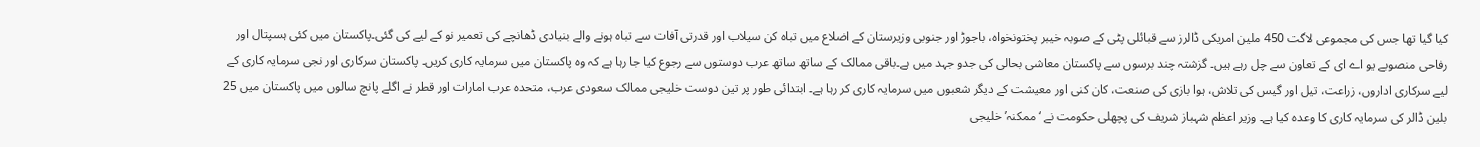کیا گیا تھا جس کی مجموعی لاگت 450 ملین امریکی ڈالرز سے قبائلی پٹی کے صوبہ خیبر پختونخواہ، باجوڑ اور جنوبی وزیرستان کے اضلاع میں تباہ کن سیلاب اور قدرتی آفات سے تباہ ہونے والے بنیادی ڈھانچے کی تعمیر نو کے لیے کی گئی۔پاکستان میں کئی ہسپتال اور رفاحی منصوبے یو اے ای کے تعاون سے چل رہے ہیں۔ گزشتہ چند برسوں سے پاکستان معاشی بحالی کی جدو جہد میں ہے۔باقی ممالک کے ساتھ ساتھ عرب دوستوں سے رجوع کیا جا رہا ہے کہ وہ پاکستان میں سرمایہ کاری کریں۔ پاکستان سرکاری اور نجی سرمایہ کاری کے لیے سرکاری اداروں، زراعت، تیل اور گیس کی تلاش، ہوا بازی کی صنعت، کان کنی اور معیشت کے دیگر شعبوں میں سرمایہ کاری کر رہا ہے۔ ابتدائی طور پر تین دوست خلیجی ممالک سعودی عرب، متحدہ عرب امارات اور قطر نے اگلے پانچ سالوں میں پاکستان میں 25 بلین ڈالر کی سرمایہ کاری کا وعدہ کیا ہے۔ وزیر اعظم شہباز شریف کی پچھلی حکومت نے ‘ممکنہ’ خلیجی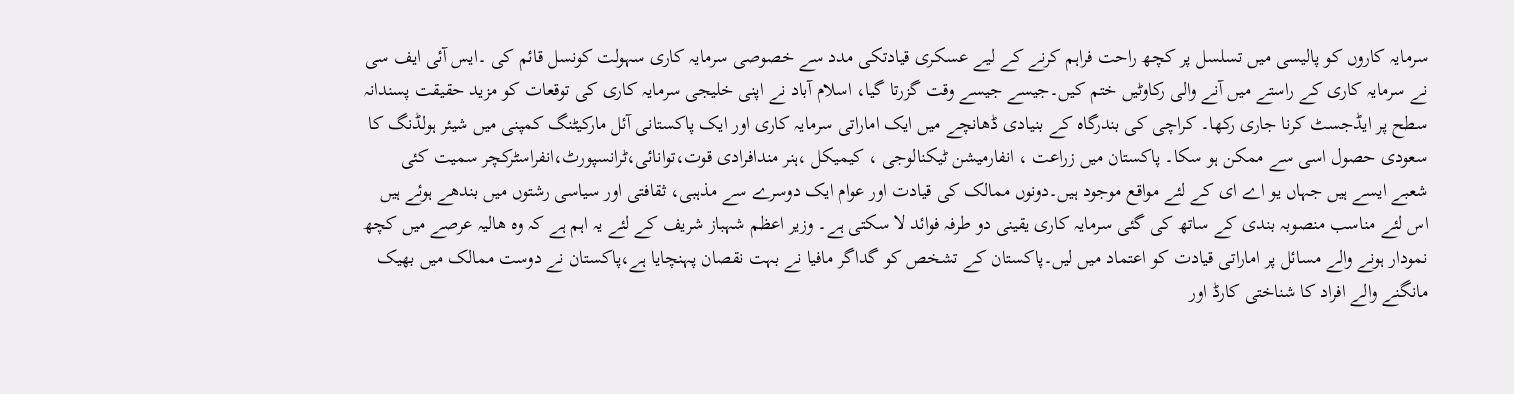سرمایہ کاروں کو پالیسی میں تسلسل پر کچھ راحت فراہم کرنے کے لیے عسکری قیادتکی مدد سے خصوصی سرمایہ کاری سہولت کونسل قائم کی ۔ایس آئی ایف سی نے سرمایہ کاری کے راستے میں آنے والی رکاوٹیں ختم کیں۔جیسے جیسے وقت گزرتا گیا، اسلام آباد نے اپنی خلیجی سرمایہ کاری کی توقعات کو مزید حقیقت پسندانہ سطح پر ایڈجسٹ کرنا جاری رکھا۔ کراچی کی بندرگاہ کے بنیادی ڈھانچے میں ایک اماراتی سرمایہ کاری اور ایک پاکستانی آئل مارکیٹنگ کمپنی میں شیئر ہولڈنگ کا سعودی حصول اسی سے ممکن ہو سکا۔ پاکستان میں زراعت ، انفارمیشن ٹیکنالوجی ، کیمیکل ،ہنر مندافرادی قوت،توانائی،ٹرانسپورٹ،انفراسٹرکچر سمیت کئی شعبے ایسے ہیں جہاں یو اے ای کے لئے مواقع موجود ہیں۔دونوں ممالک کی قیادت اور عوام ایک دوسرے سے مذہبی، ثقافتی اور سیاسی رشتوں میں بندھے ہوئے ہیں اس لئے مناسب منصوبہ بندی کے ساتھ کی گئی سرمایہ کاری یقینی دو طرفہ فوائد لا سکتی ہے۔ وزیر اعظم شہباز شریف کے لئے یہ اہم ہے کہ وہ ھالیہ عرصے میں کچھ نمودار ہونے والے مسائل پر اماراتی قیادت کو اعتماد میں لیں۔پاکستان کے تشخص کو گداگر مافیا نے بہت نقصان پہنچایا ہے،پاکستان نے دوست ممالک میں بھیک مانگنے والے افراد کا شناختی کارڈ اور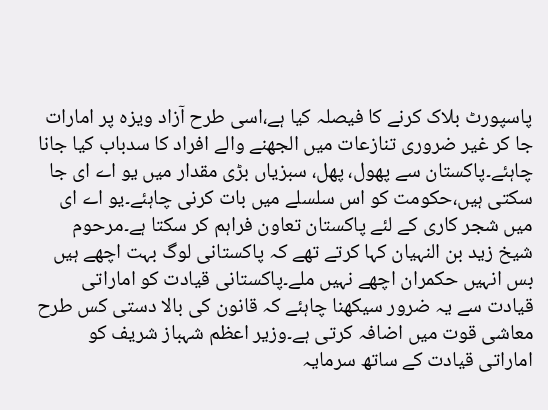پاسپورٹ بلاک کرنے کا فیصلہ کیا ہے،اسی طرح آزاد ویزہ پر امارات جا کر غیر ضروری تنازعات میں الجھنے والے افراد کا سدباب کیا جانا چاہئے۔پاکستان سے پھول، پھل، سبزیاں بڑی مقدار میں یو اے ای جا سکتی ہیں،حکومت کو اس سلسلے میں بات کرنی چاہئے۔یو اے ای میں شجر کاری کے لئے پاکستان تعاون فراہم کر سکتا ہے۔مرحوم شیخ زید بن النہیان کہا کرتے تھے کہ پاکستانی لوگ بہت اچھے ہیں بس انہیں حکمران اچھے نہیں ملے۔پاکستانی قیادت کو اماراتی قیادت سے یہ ضرور سیکھنا چاہئے کہ قانون کی بالا دستی کس طرح معاشی قوت میں اضافہ کرتی ہے۔وزیر اعظم شہباز شریف کو اماراتی قیادت کے ساتھ سرمایہ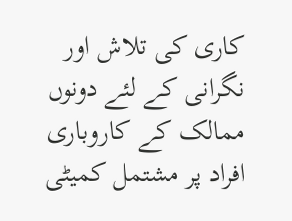کاری کی تلاش اور نگرانی کے لئے دونوں ممالک کے کاروباری افراد پر مشتمل کمیٹی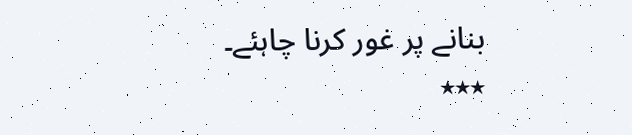بنانے پر غور کرنا چاہئے۔
٭٭٭